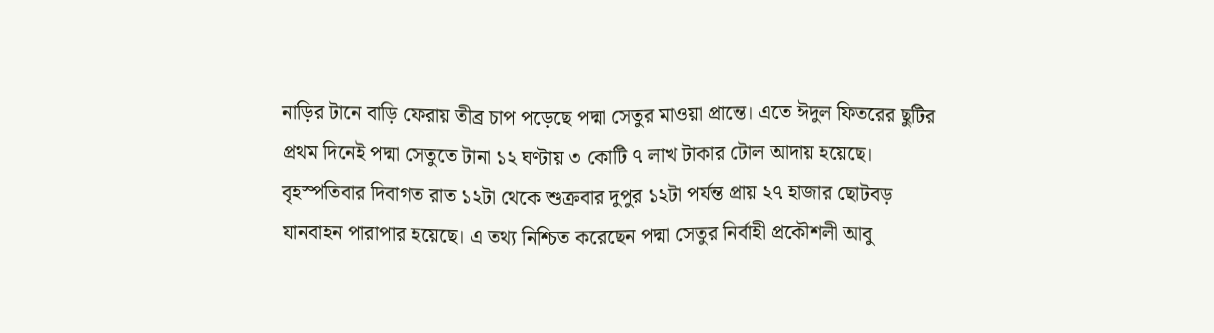নাড়ির টানে বাড়ি ফেরায় তীব্র চাপ পড়েছে পদ্মা সেতুর মাওয়া প্রান্তে। এতে ঈদুল ফিতরের ছুটির প্রথম দিনেই পদ্মা সেতুতে টানা ১২ ঘণ্টায় ৩ কোটি ৭ লাখ টাকার টোল আদায় হয়েছে। বৃহস্পতিবার দিবাগত রাত ১২টা থেকে শুক্রবার দুপুর ১২টা পর্যন্ত প্রায় ২৭ হাজার ছোটবড় যানবাহন পারাপার হয়েছে। এ তথ্য নিশ্চিত করেছেন পদ্মা সেতুর নির্বাহী প্রকৌশলী আবু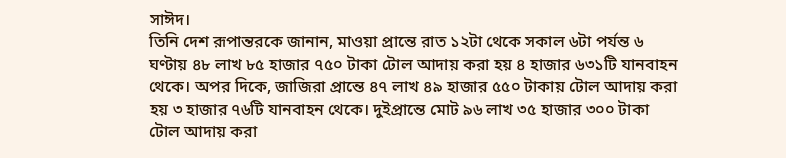সাঈদ।
তিনি দেশ রূপান্তরকে জানান, মাওয়া প্রান্তে রাত ১২টা থেকে সকাল ৬টা পর্যন্ত ৬ ঘণ্টায় ৪৮ লাখ ৮৫ হাজার ৭৫০ টাকা টোল আদায় করা হয় ৪ হাজার ৬৩১টি যানবাহন থেকে। অপর দিকে, জাজিরা প্রান্তে ৪৭ লাখ ৪৯ হাজার ৫৫০ টাকায় টোল আদায় করা হয় ৩ হাজার ৭৬টি যানবাহন থেকে। দুইপ্রান্তে মোট ৯৬ লাখ ৩৫ হাজার ৩০০ টাকা টোল আদায় করা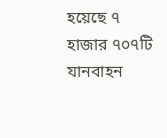হয়েছে ৭ হাজার ৭০৭টি যানবাহন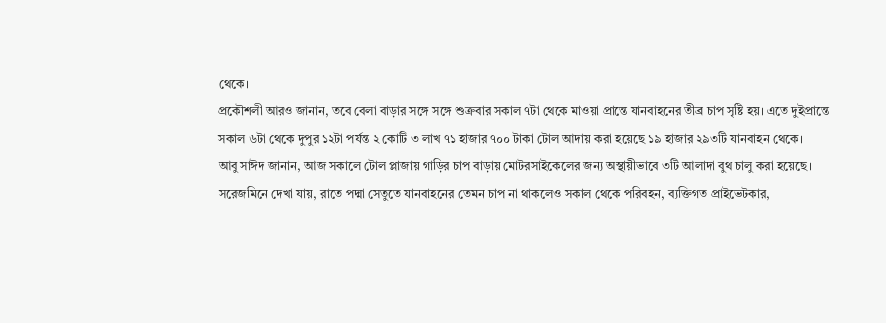থেকে।
প্রকৌশলী আরও জানান, তবে বেলা বাড়ার সঙ্গে সঙ্গে শুক্রবার সকাল ৭টা থেকে মাওয়া প্রান্তে যানবাহনের তীব্র চাপ সৃষ্টি হয়। এতে দুইপ্রান্তে সকাল ৬টা থেকে দুপুর ১২টা পর্যন্ত ২ কোটি ৩ লাখ ৭১ হাজার ৭০০ টাকা টোল আদায় করা হয়েছে ১৯ হাজার ২৯৩টি যানবাহন থেকে।
আবু সাঈদ জানান, আজ সকালে টোল প্লাজায় গাড়ির চাপ বাড়ায় মোটরসাইকেলের জন্য অস্থায়ীভাবে ৩টি আলাদা বুথ চালু করা হয়েছে।
সরেজমিনে দেখা যায়, রাতে পদ্মা সেতুতে যানবাহনের তেমন চাপ না থাকলেও সকাল থেকে পরিবহন, ব্যক্তিগত প্রাইভেটকার,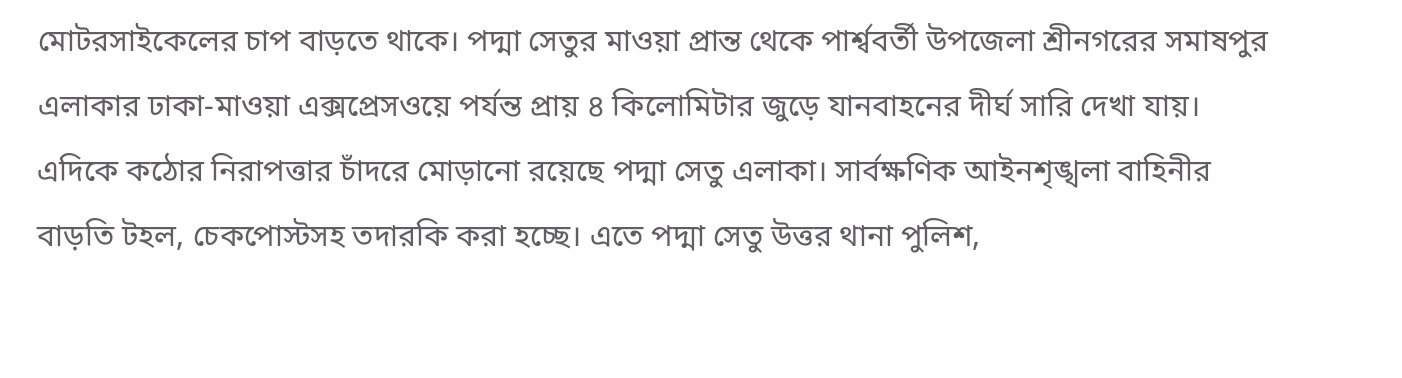মোটরসাইকেলের চাপ বাড়তে থাকে। পদ্মা সেতুর মাওয়া প্রান্ত থেকে পার্শ্ববর্তী উপজেলা শ্রীনগরের সমাষপুর এলাকার ঢাকা-মাওয়া এক্সপ্রেসওয়ে পর্যন্ত প্রায় ৪ কিলোমিটার জুড়ে যানবাহনের দীর্ঘ সারি দেখা যায়।
এদিকে কঠোর নিরাপত্তার চাঁদরে মোড়ানো রয়েছে পদ্মা সেতু এলাকা। সার্বক্ষণিক আইনশৃঙ্খলা বাহিনীর বাড়তি টহল, চেকপোস্টসহ তদারকি করা হচ্ছে। এতে পদ্মা সেতু উত্তর থানা পুলিশ,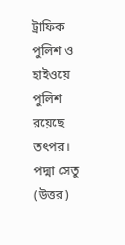ট্রাফিক পুলিশ ও হাইওয়ে পুলিশ রয়েছে তৎপর।
পদ্মা সেতু (উত্তর)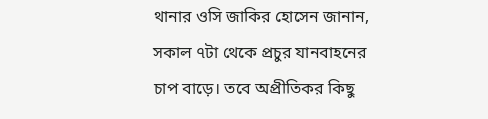থানার ওসি জাকির হোসেন জানান, সকাল ৭টা থেকে প্রচুর যানবাহনের চাপ বাড়ে। তবে অপ্রীতিকর কিছু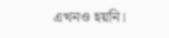এখনও হয়নি।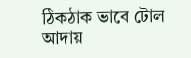ঠিকঠাক ভাবে টোল আদায়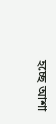হচ্ছে আশা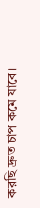করছি দ্রুত চাপ কমে যাবে।